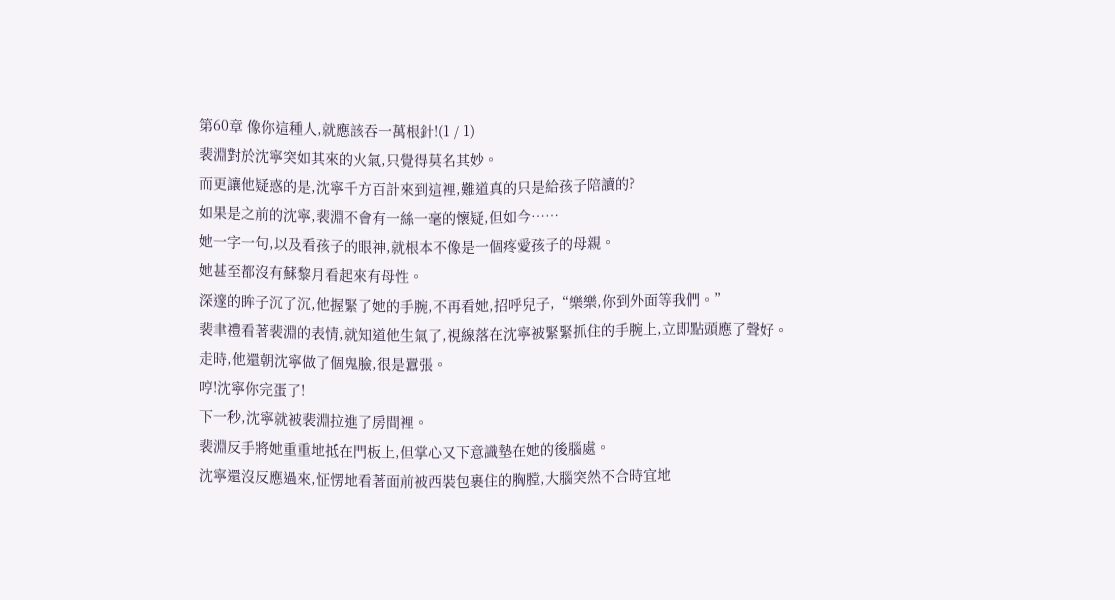第60章 像你這種人,就應該吞一萬根針!(1 / 1)
裴淵對於沈寧突如其來的火氣,只覺得莫名其妙。
而更讓他疑惑的是,沈寧千方百計來到這裡,難道真的只是給孩子陪讀的?
如果是之前的沈寧,裴淵不會有一絲一毫的懷疑,但如今……
她一字一句,以及看孩子的眼神,就根本不像是一個疼愛孩子的母親。
她甚至都沒有蘇黎月看起來有母性。
深邃的眸子沉了沉,他握緊了她的手腕,不再看她,招呼兒子,“樂樂,你到外面等我們。”
裴聿禮看著裴淵的表情,就知道他生氣了,視線落在沈寧被緊緊抓住的手腕上,立即點頭應了聲好。
走時,他還朝沈寧做了個鬼臉,很是囂張。
哼!沈寧你完蛋了!
下一秒,沈寧就被裴淵拉進了房間裡。
裴淵反手將她重重地抵在門板上,但掌心又下意識墊在她的後腦處。
沈寧還沒反應過來,怔愣地看著面前被西裝包裹住的胸膛,大腦突然不合時宜地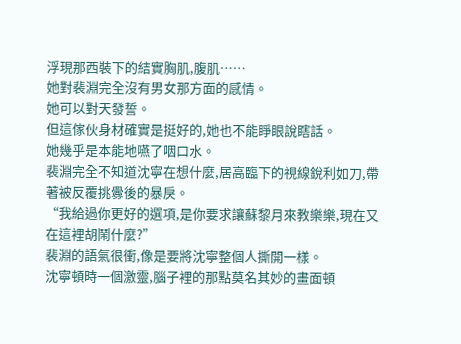浮現那西裝下的結實胸肌,腹肌……
她對裴淵完全沒有男女那方面的感情。
她可以對天發誓。
但這傢伙身材確實是挺好的,她也不能睜眼說瞎話。
她幾乎是本能地嚥了咽口水。
裴淵完全不知道沈寧在想什麼,居高臨下的視線銳利如刀,帶著被反覆挑釁後的暴戾。
“我給過你更好的選項,是你要求讓蘇黎月來教樂樂,現在又在這裡胡鬧什麼?”
裴淵的語氣很衝,像是要將沈寧整個人撕開一樣。
沈寧頓時一個激靈,腦子裡的那點莫名其妙的畫面頓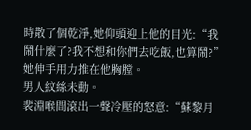時散了個乾淨,她仰頭迎上他的目光:“我鬧什麼了?我不想和你們去吃飯,也算鬧?”
她伸手用力推在他胸膛。
男人紋絲未動。
裴淵喉間滾出一聲冷壓的怒意:“蘇黎月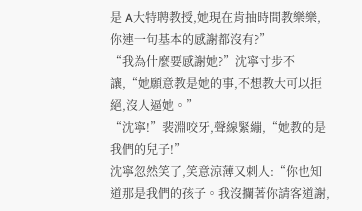是 A大特聘教授,她現在肯抽時間教樂樂,你連一句基本的感謝都沒有?”
“我為什麼要感謝她?”沈寧寸步不讓,“她願意教是她的事,不想教大可以拒絕,沒人逼她。”
“沈寧!”裴淵咬牙,聲線緊繃,“她教的是我們的兒子!”
沈寧忽然笑了,笑意涼薄又刺人:“你也知道那是我們的孩子。我沒攔著你請客道謝,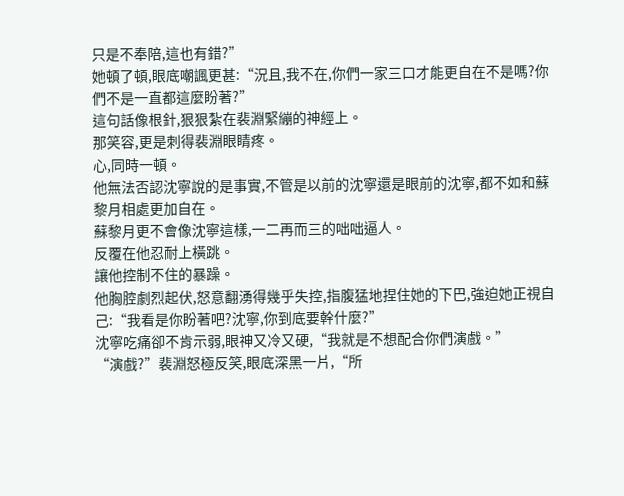只是不奉陪,這也有錯?”
她頓了頓,眼底嘲諷更甚:“況且,我不在,你們一家三口才能更自在不是嗎?你們不是一直都這麼盼著?”
這句話像根針,狠狠紮在裴淵緊繃的神經上。
那笑容,更是刺得裴淵眼睛疼。
心,同時一頓。
他無法否認沈寧說的是事實,不管是以前的沈寧還是眼前的沈寧,都不如和蘇黎月相處更加自在。
蘇黎月更不會像沈寧這樣,一二再而三的咄咄逼人。
反覆在他忍耐上橫跳。
讓他控制不住的暴躁。
他胸腔劇烈起伏,怒意翻湧得幾乎失控,指腹猛地捏住她的下巴,強迫她正視自己:“我看是你盼著吧?沈寧,你到底要幹什麼?”
沈寧吃痛卻不肯示弱,眼神又冷又硬,“我就是不想配合你們演戲。”
“演戲?”裴淵怒極反笑,眼底深黑一片,“所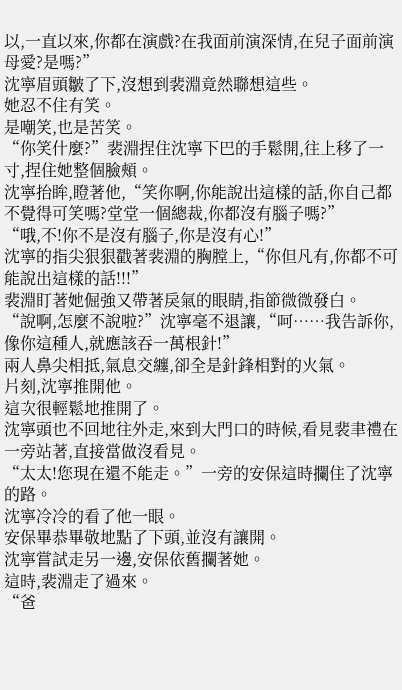以,一直以來,你都在演戲?在我面前演深情,在兒子面前演母愛?是嗎?”
沈寧眉頭皺了下,沒想到裴淵竟然聯想這些。
她忍不住有笑。
是嘲笑,也是苦笑。
“你笑什麼?”裴淵捏住沈寧下巴的手鬆開,往上移了一寸,捏住她整個臉頰。
沈寧抬眸,瞪著他,“笑你啊,你能說出這樣的話,你自己都不覺得可笑嗎?堂堂一個總裁,你都沒有腦子嗎?”
“哦,不!你不是沒有腦子,你是沒有心!”
沈寧的指尖狠狠戳著裴淵的胸膛上,“你但凡有,你都不可能說出這樣的話!!!”
裴淵盯著她倔強又帶著戾氣的眼睛,指節微微發白。
“說啊,怎麼不說啦?”沈寧毫不退讓,“呵……我告訴你,像你這種人,就應該吞一萬根針!”
兩人鼻尖相抵,氣息交纏,卻全是針鋒相對的火氣。
片刻,沈寧推開他。
這次很輕鬆地推開了。
沈寧頭也不回地往外走,來到大門口的時候,看見裴聿禮在一旁站著,直接當做沒看見。
“太太!您現在還不能走。”一旁的安保這時攔住了沈寧的路。
沈寧冷冷的看了他一眼。
安保畢恭畢敬地點了下頭,並沒有讓開。
沈寧嘗試走另一邊,安保依舊攔著她。
這時,裴淵走了過來。
“爸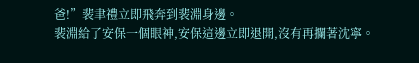爸!”裴聿禮立即飛奔到裴淵身邊。
裴淵給了安保一個眼神,安保這邊立即退開,沒有再攔著沈寧。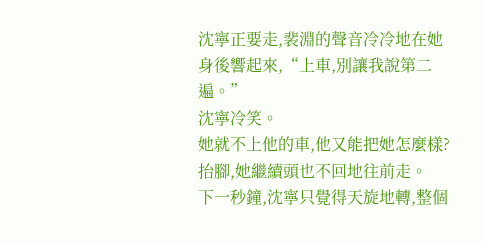沈寧正要走,裴淵的聲音冷冷地在她身後響起來,“上車,別讓我說第二遍。”
沈寧冷笑。
她就不上他的車,他又能把她怎麼樣?
抬腳,她繼續頭也不回地往前走。
下一秒鐘,沈寧只覺得天旋地轉,整個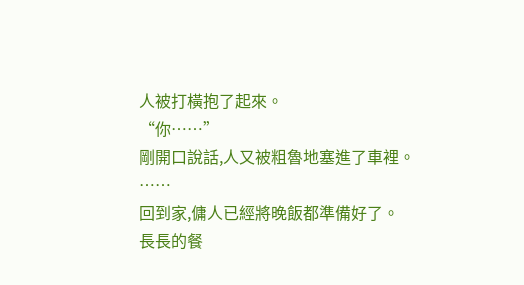人被打橫抱了起來。
“你……”
剛開口說話,人又被粗魯地塞進了車裡。
……
回到家,傭人已經將晚飯都準備好了。
長長的餐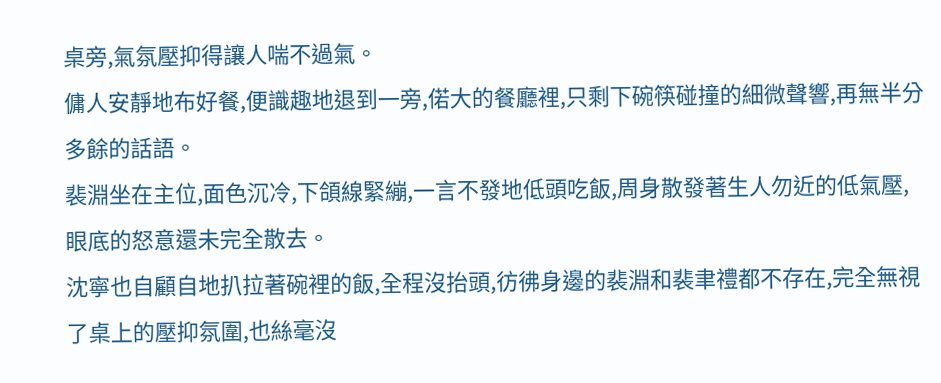桌旁,氣氛壓抑得讓人喘不過氣。
傭人安靜地布好餐,便識趣地退到一旁,偌大的餐廳裡,只剩下碗筷碰撞的細微聲響,再無半分多餘的話語。
裴淵坐在主位,面色沉冷,下頜線緊繃,一言不發地低頭吃飯,周身散發著生人勿近的低氣壓,眼底的怒意還未完全散去。
沈寧也自顧自地扒拉著碗裡的飯,全程沒抬頭,彷彿身邊的裴淵和裴聿禮都不存在,完全無視了桌上的壓抑氛圍,也絲毫沒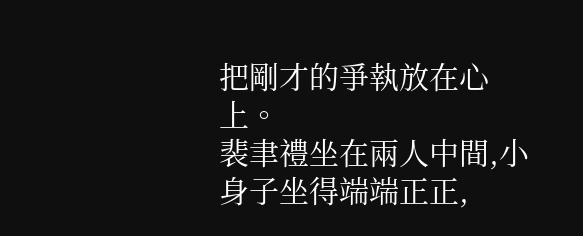把剛才的爭執放在心上。
裴聿禮坐在兩人中間,小身子坐得端端正正,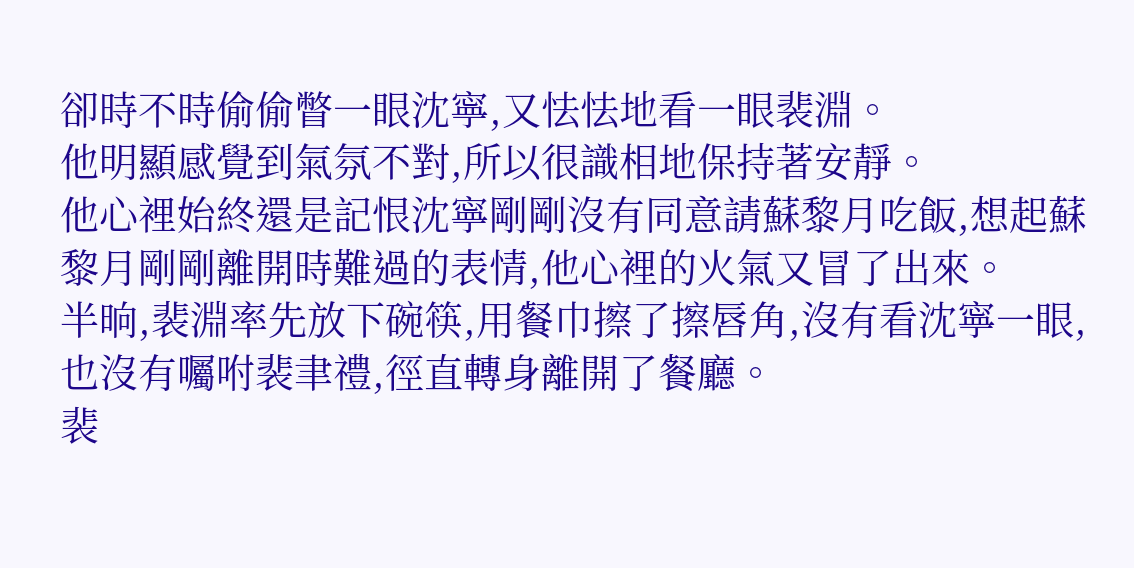卻時不時偷偷瞥一眼沈寧,又怯怯地看一眼裴淵。
他明顯感覺到氣氛不對,所以很識相地保持著安靜。
他心裡始終還是記恨沈寧剛剛沒有同意請蘇黎月吃飯,想起蘇黎月剛剛離開時難過的表情,他心裡的火氣又冒了出來。
半晌,裴淵率先放下碗筷,用餐巾擦了擦唇角,沒有看沈寧一眼,也沒有囑咐裴聿禮,徑直轉身離開了餐廳。
裴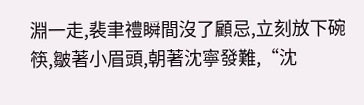淵一走,裴聿禮瞬間沒了顧忌,立刻放下碗筷,皺著小眉頭,朝著沈寧發難,“沈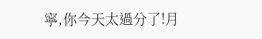寧,你今天太過分了!月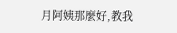月阿姨那麼好,教我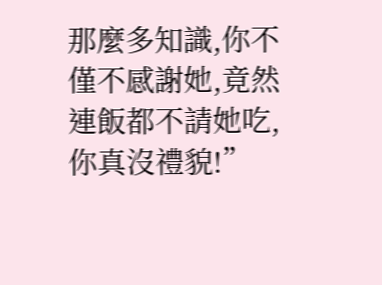那麼多知識,你不僅不感謝她,竟然連飯都不請她吃,你真沒禮貌!”